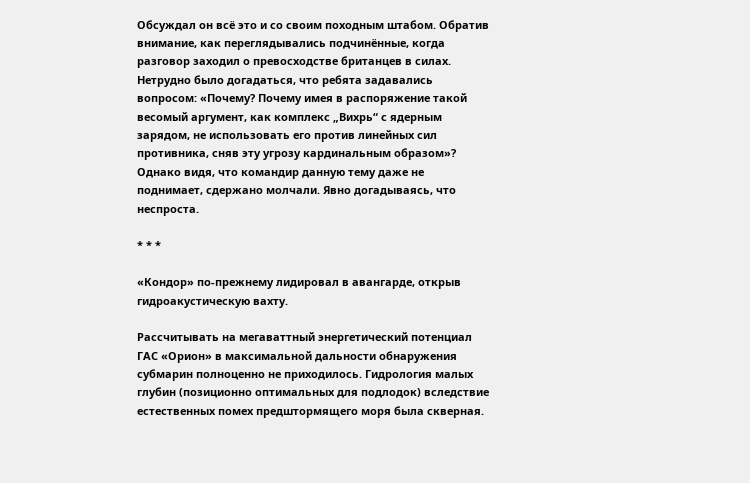Обсуждал он всё это и со своим походным штабом. Обратив внимание, как переглядывались подчинённые, когда разговор заходил о превосходстве британцев в силах. Нетрудно было догадаться, что ребята задавались вопросом: «Почему? Почему имея в распоряжение такой весомый аргумент, как комплекс „Вихрь“ с ядерным зарядом, не использовать его против линейных сил противника, сняв эту угрозу кардинальным образом»? Однако видя, что командир данную тему даже не поднимает, сдержано молчали. Явно догадываясь, что неспроста.

* * *

«Кондор» по-прежнему лидировал в авангарде, открыв гидроакустическую вахту.

Рассчитывать на мегаваттный энергетический потенциал ГАС «Орион» в максимальной дальности обнаружения субмарин полноценно не приходилось. Гидрология малых глубин (позиционно оптимальных для подлодок) вследствие естественных помех предштормящего моря была скверная.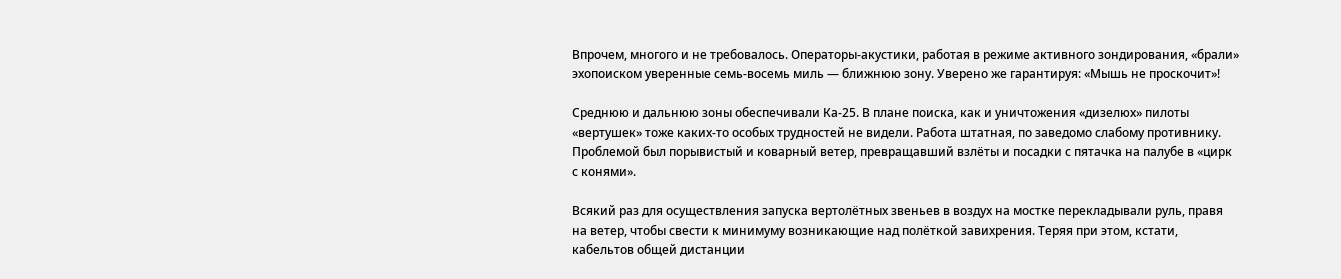Впрочем, многого и не требовалось. Операторы-акустики, работая в режиме активного зондирования, «брали» эхопоиском уверенные семь-восемь миль — ближнюю зону. Уверено же гарантируя: «Мышь не проскочит»!

Среднюю и дальнюю зоны обеспечивали Ка-25. В плане поиска, как и уничтожения «дизелюх» пилоты «вертушек» тоже каких-то особых трудностей не видели. Работа штатная, по заведомо слабому противнику. Проблемой был порывистый и коварный ветер, превращавший взлёты и посадки с пятачка на палубе в «цирк с конями».

Всякий раз для осуществления запуска вертолётных звеньев в воздух на мостке перекладывали руль, правя на ветер, чтобы свести к минимуму возникающие над полёткой завихрения. Теряя при этом, кстати, кабельтов общей дистанции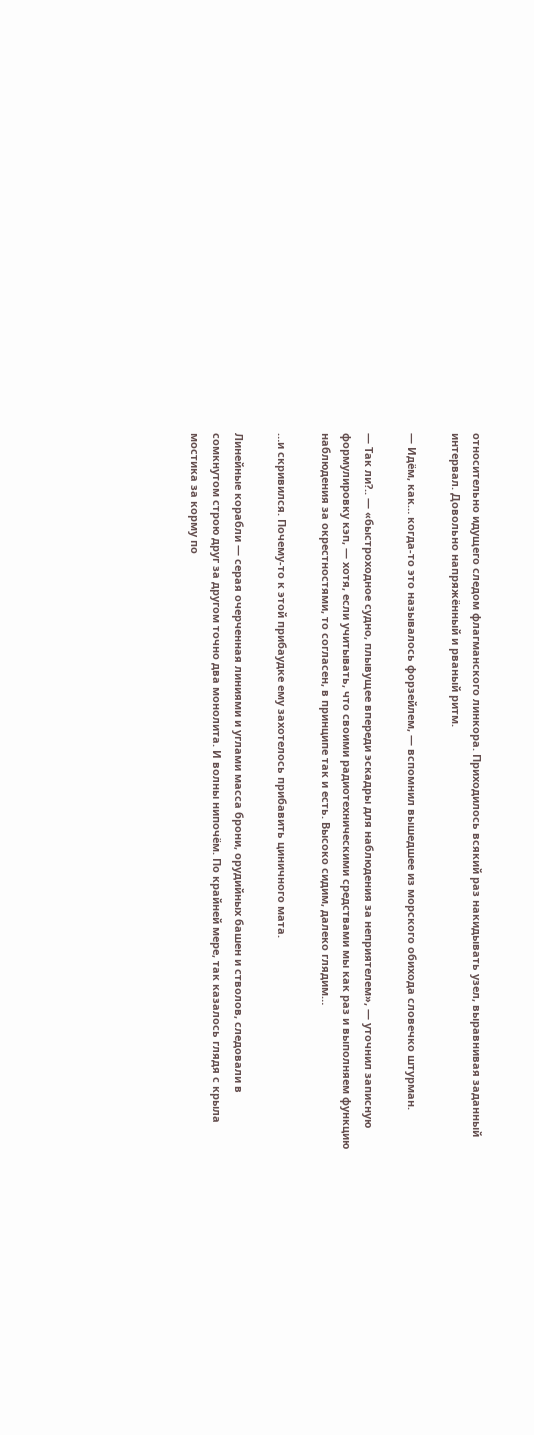относительно идущего следом флагманского линкора. Приходилось всякий раз накидывать узел, выравнивая заданный интервал. Довольно напряжённый и рваный ритм.

— Идём, как… когда-то это называлось форзейлем, — вспомнил вышедшее из морского обихода словечко штурман.

— Так ли?.. — «быстроходное судно, плывущее впереди эскадры для наблюдения за неприятелем», — уточнил записную формулировку кэп, — хотя, если учитывать, что своими радиотехническими средствами мы как раз и выполняем функцию наблюдения за окрестностями, то согласен, в принципе так и есть. Высоко сидим, далеко глядим…

…и скривился. Почему-то к этой прибаудке ему захотелось прибавить циничного мата.

Линейные корабли — серая очерченная линиями и углами масса брони, орудийных башен и стволов, следовали в сомкнутом строю друг за другом точно два монолита. И волны нипочём. По крайней мере, так казалось глядя с крыла мостика за корму по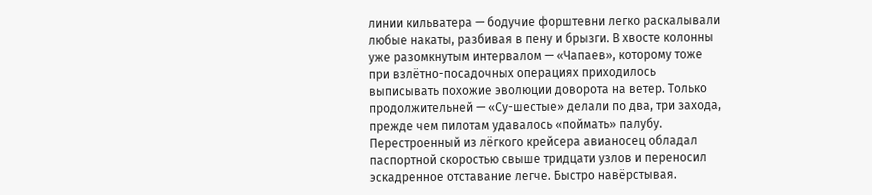линии кильватера — бодучие форштевни легко раскалывали любые накаты, разбивая в пену и брызги. В хвосте колонны уже разомкнутым интервалом — «Чапаев», которому тоже при взлётно-посадочных операциях приходилось выписывать похожие эволюции доворота на ветер. Только продолжительней — «Су-шестые» делали по два, три захода, прежде чем пилотам удавалось «поймать» палубу. Перестроенный из лёгкого крейсера авианосец обладал паспортной скоростью свыше тридцати узлов и переносил эскадренное отставание легче. Быстро навёрстывая.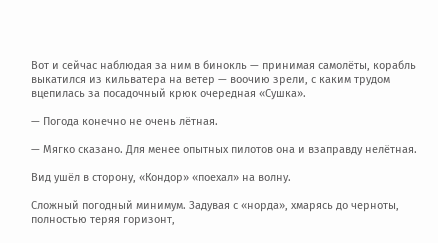Вот и сейчас наблюдая за ним в бинокль — принимая самолёты, корабль выкатился из кильватера на ветер — воочию зрели, с каким трудом вцепилась за посадочный крюк очередная «Сушка».

— Погода конечно не очень лётная.

— Мягко сказано. Для менее опытных пилотов она и взаправду нелётная.

Вид ушёл в сторону, «Кондор» «поехал» на волну.

Сложный погодный минимум. Задувая с «норда», хмарясь до черноты, полностью теряя горизонт,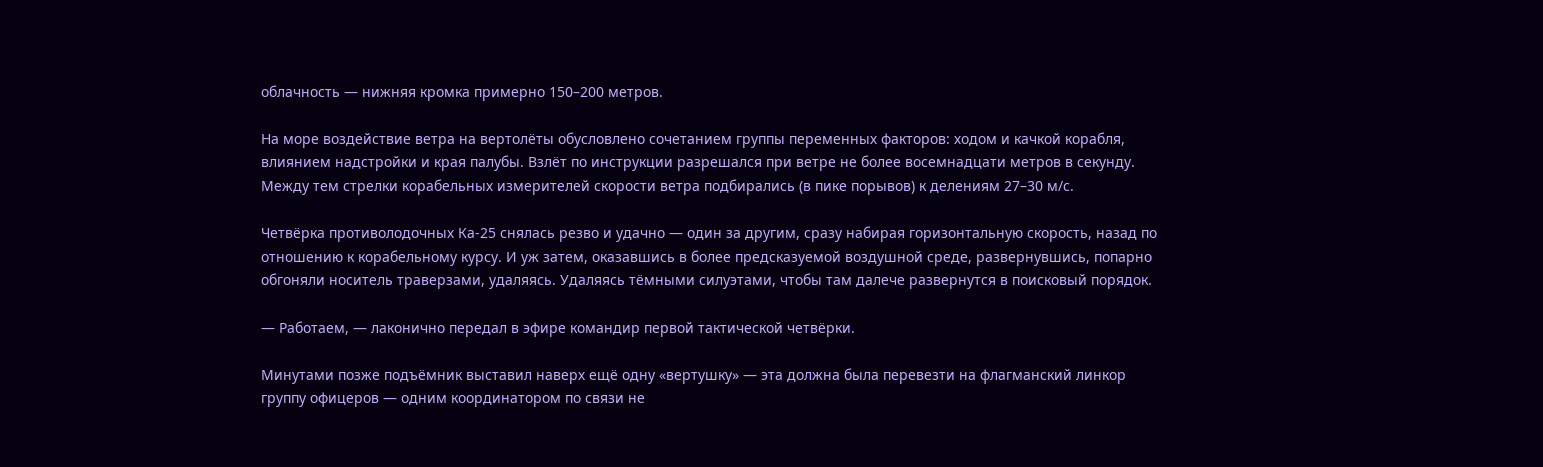облачность — нижняя кромка примерно 150–200 метров.

На море воздействие ветра на вертолёты обусловлено сочетанием группы переменных факторов: ходом и качкой корабля, влиянием надстройки и края палубы. Взлёт по инструкции разрешался при ветре не более восемнадцати метров в секунду. Между тем стрелки корабельных измерителей скорости ветра подбирались (в пике порывов) к делениям 27–30 м/с.

Четвёрка противолодочных Ка-25 снялась резво и удачно — один за другим, сразу набирая горизонтальную скорость, назад по отношению к корабельному курсу. И уж затем, оказавшись в более предсказуемой воздушной среде, развернувшись, попарно обгоняли носитель траверзами, удаляясь. Удаляясь тёмными силуэтами, чтобы там далече развернутся в поисковый порядок.

— Работаем, — лаконично передал в эфире командир первой тактической четвёрки.

Минутами позже подъёмник выставил наверх ещё одну «вертушку» — эта должна была перевезти на флагманский линкор группу офицеров — одним координатором по связи не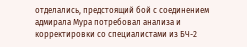отделались, предстоящий бой с соединением адмирала Мура потребовал анализа и корректировки со специалистами из БЧ-2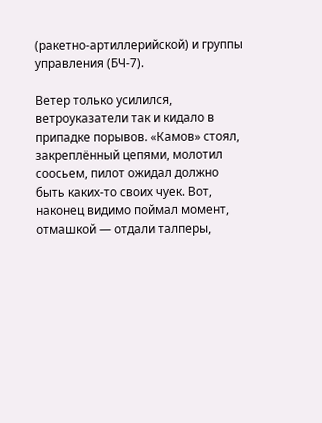(ракетно-артиллерийской) и группы управления (БЧ-7).

Ветер только усилился, ветроуказатели так и кидало в припадке порывов. «Камов» стоял, закреплённый цепями, молотил соосьем, пилот ожидал должно быть каких-то своих чуек. Вот, наконец видимо поймал момент, отмашкой — отдали талперы,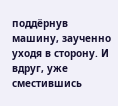поддёрнув машину, заученно уходя в сторону. И вдруг, уже сместившись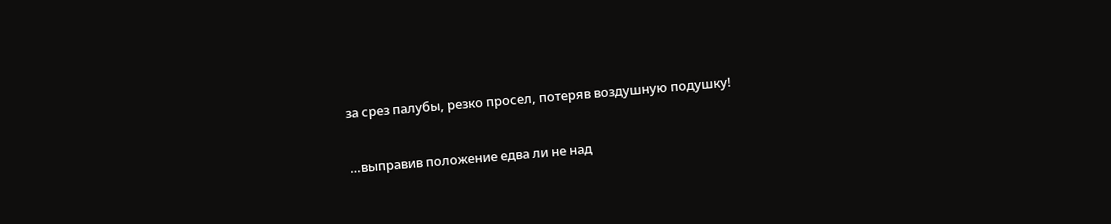за срез палубы, резко просел, потеряв воздушную подушку!

…выправив положение едва ли не над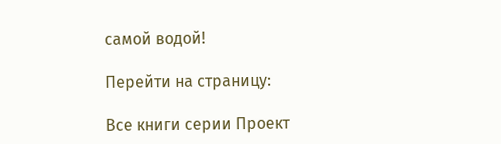самой водой!

Перейти на страницу:

Все книги серии Проект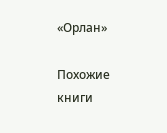«Орлан»

Похожие книги